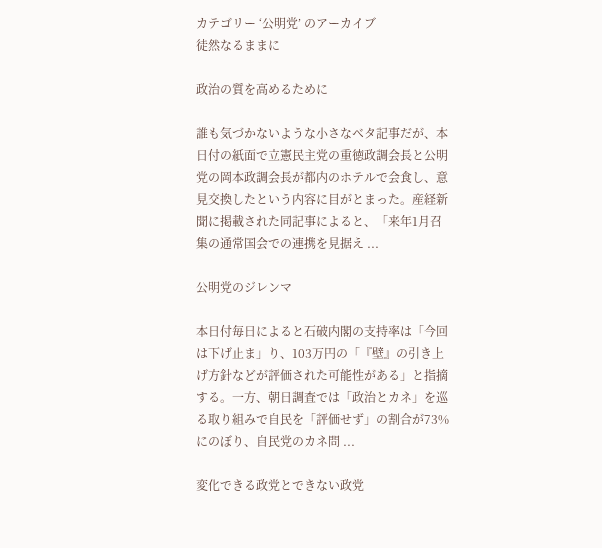カテゴリー ‘公明党’ のアーカイブ
徒然なるままに

政治の質を高めるために

誰も気づかないような小さなベタ記事だが、本日付の紙面で立憲民主党の重徳政調会長と公明党の岡本政調会長が都内のホテルで会食し、意見交換したという内容に目がとまった。産経新聞に掲載された同記事によると、「来年1月召集の通常国会での連携を見据え ...

公明党のジレンマ

本日付毎日によると石破内閣の支持率は「今回は下げ止ま」り、103万円の「『壁』の引き上げ方針などが評価された可能性がある」と指摘する。一方、朝日調査では「政治とカネ」を巡る取り組みで自民を「評価せず」の割合が73%にのぼり、自民党のカネ問 ...

変化できる政党とできない政党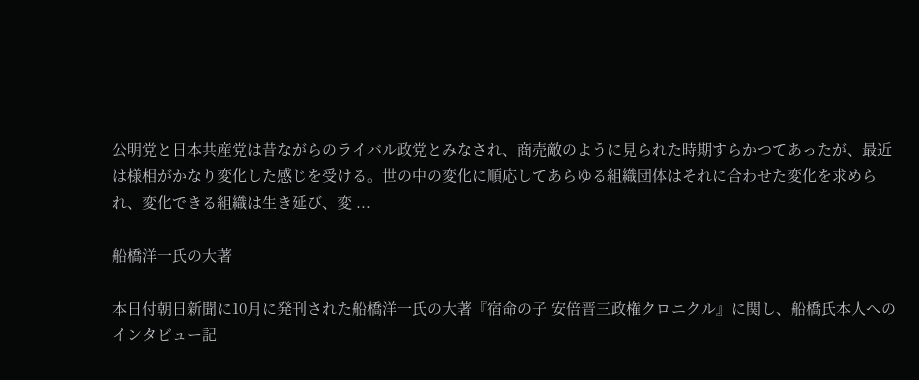公明党と日本共産党は昔ながらのライバル政党とみなされ、商売敵のように見られた時期すらかつてあったが、最近は様相がかなり変化した感じを受ける。世の中の変化に順応してあらゆる組織団体はそれに合わせた変化を求められ、変化できる組織は生き延び、変 ...

船橋洋一氏の大著

本日付朝日新聞に10月に発刊された船橋洋一氏の大著『宿命の子 安倍晋三政権クロニクル』に関し、船橋氏本人へのインタビュー記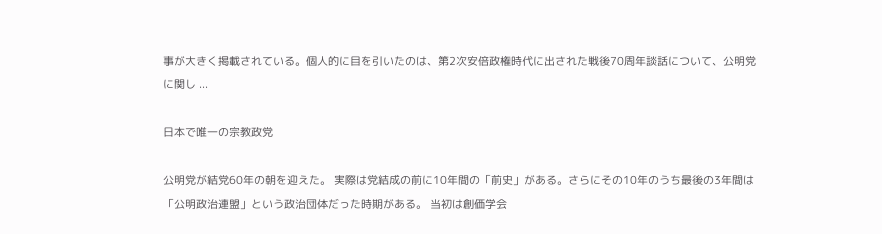事が大きく掲載されている。個人的に目を引いたのは、第2次安倍政権時代に出された戦後70周年談話について、公明党に関し ...

日本で唯一の宗教政党

公明党が結党60年の朝を迎えた。 実際は党結成の前に10年間の「前史」がある。さらにその10年のうち最後の3年間は「公明政治連盟」という政治団体だった時期がある。 当初は創価学会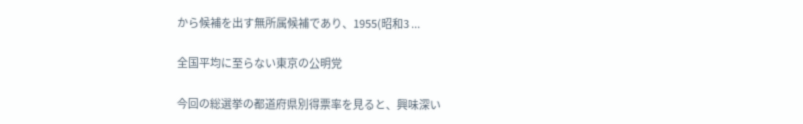から候補を出す無所属候補であり、1955(昭和3 ...

全国平均に至らない東京の公明党

今回の総選挙の都道府県別得票率を見ると、興味深い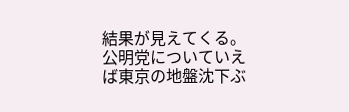結果が見えてくる。公明党についていえば東京の地盤沈下ぶ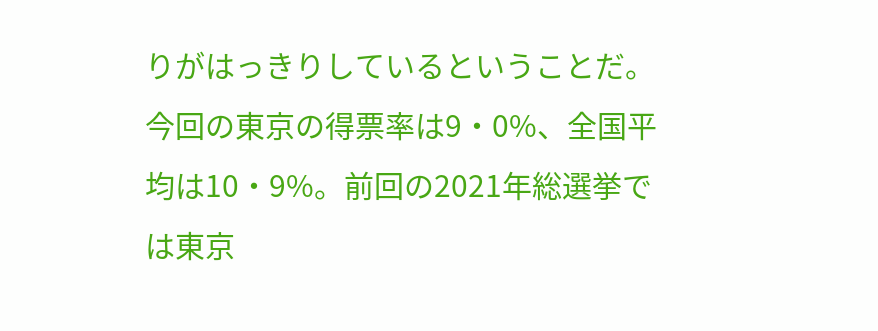りがはっきりしているということだ。今回の東京の得票率は9・0%、全国平均は10・9%。前回の2021年総選挙では東京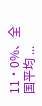11・0%、全国平均 ...